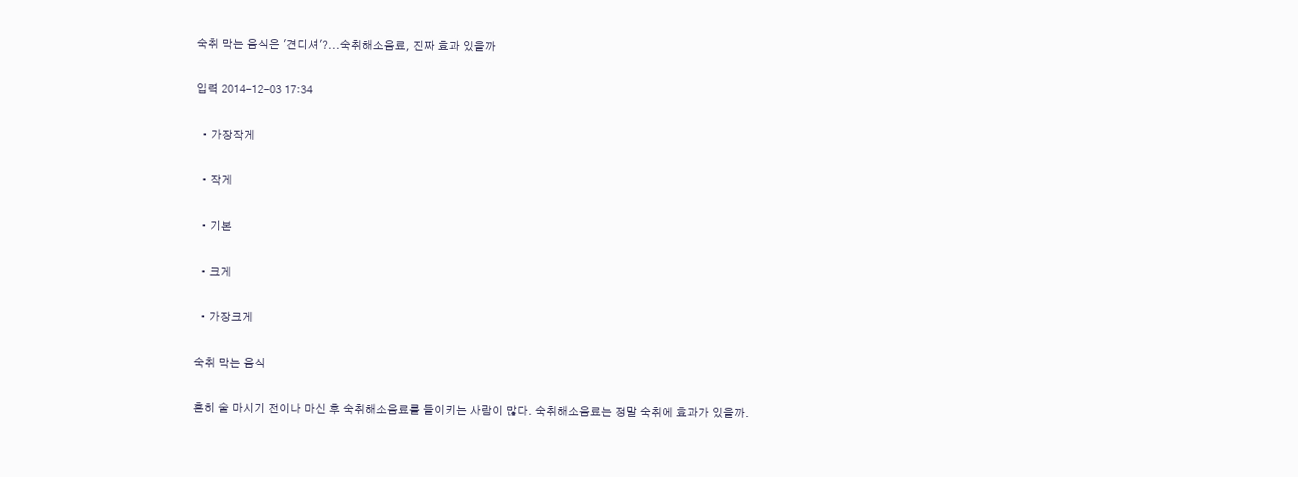숙취 막는 음식은 '견디셔'?...숙취해소음료, 진짜 효과 있을까

입력 2014-12-03 17:34

  • 가장작게

  • 작게

  • 기본

  • 크게

  • 가장크게

숙취 막는 음식

흔히 술 마시기 전이나 마신 후 숙취해소음료를 들이키는 사람이 많다. 숙취해소음료는 정말 숙취에 효과가 있을까.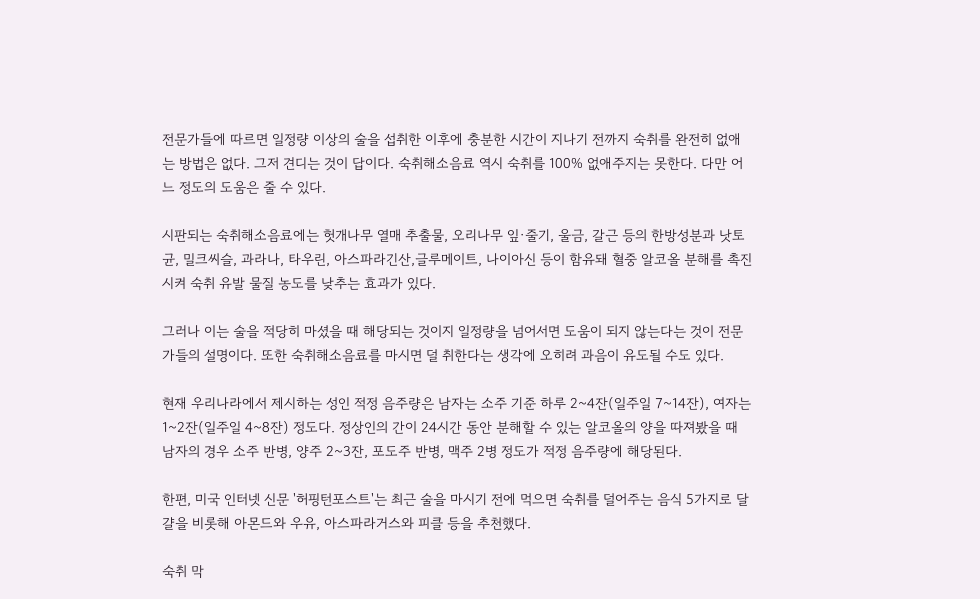전문가들에 따르면 일정량 이상의 술을 섭취한 이후에 충분한 시간이 지나기 전까지 숙취를 완전히 없애는 방법은 없다. 그저 견디는 것이 답이다. 숙취해소음료 역시 숙취를 100% 없애주지는 못한다. 다만 어느 정도의 도움은 줄 수 있다.

시판되는 숙취해소음료에는 헛개나무 열매 추출물, 오리나무 잎·줄기, 울금, 갈근 등의 한방성분과 낫토균, 밀크씨슬, 과라나, 타우린, 아스파라긴산,글루메이트, 나이아신 등이 함유돼 혈중 알코올 분해를 촉진시켜 숙취 유발 물질 농도를 낮추는 효과가 있다.

그러나 이는 술을 적당히 마셨을 때 해당되는 것이지 일정량을 넘어서면 도움이 되지 않는다는 것이 전문가들의 설명이다. 또한 숙취해소음료를 마시면 덜 취한다는 생각에 오히려 과음이 유도될 수도 있다.

현재 우리나라에서 제시하는 성인 적정 음주량은 남자는 소주 기준 하루 2~4잔(일주일 7~14잔), 여자는 1~2잔(일주일 4~8잔) 정도다. 정상인의 간이 24시간 동안 분해할 수 있는 알코올의 양을 따져봤을 때 남자의 경우 소주 반병, 양주 2~3잔, 포도주 반병, 맥주 2병 정도가 적정 음주량에 해당된다.

한편, 미국 인터넷 신문 '허핑턴포스트'는 최근 술을 마시기 전에 먹으면 숙취를 덜어주는 음식 5가지로 달걀을 비롯해 아몬드와 우유, 아스파라거스와 피클 등을 추천했다.

숙취 막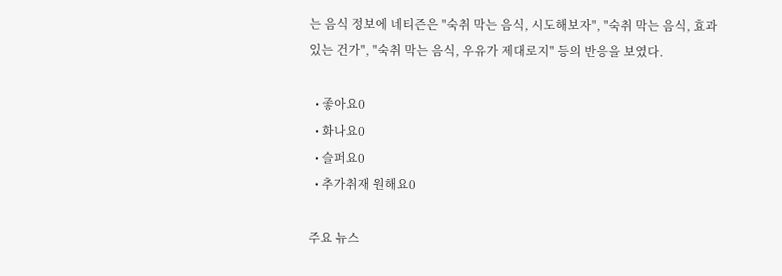는 음식 정보에 네티즌은 "숙취 막는 음식, 시도해보자", "숙취 막는 음식, 효과 있는 건가", "숙취 막는 음식, 우유가 제대로지" 등의 반응을 보였다.

  • 좋아요0
  • 화나요0
  • 슬퍼요0
  • 추가취재 원해요0

주요 뉴스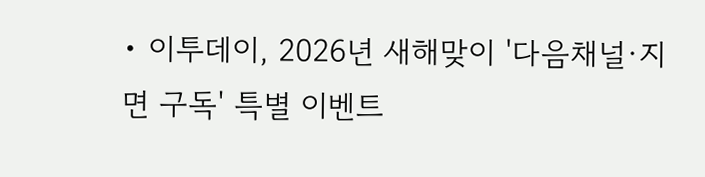• 이투데이, 2026년 새해맞이 '다음채널·지면 구독' 특별 이벤트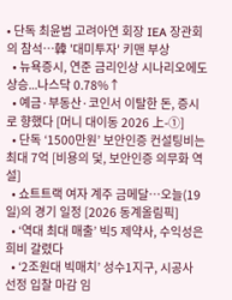• 단독 최윤범 고려아연 회장 IEA 장관회의 참석…韓 '대미투자' 키맨 부상
  • 뉴욕증시, 연준 금리인상 시나리오에도 상승...나스닥 0.78%↑
  • 예금·부동산·코인서 이탈한 돈, 증시로 향했다 [머니 대이동 2026 上-①]
  • 단독 ‘1500만원’ 보안인증 컨설팅비는 최대 7억 [비용의 덫, 보안인증 의무화 역설]
  • 쇼트트랙 여자 계주 금메달…오늘(19일)의 경기 일정 [2026 동계올림픽]
  • ‘역대 최대 매출’ 빅5 제약사, 수익성은 희비 갈렸다
  • ‘2조원대 빅매치’ 성수1지구, 시공사 선정 입찰 마감 임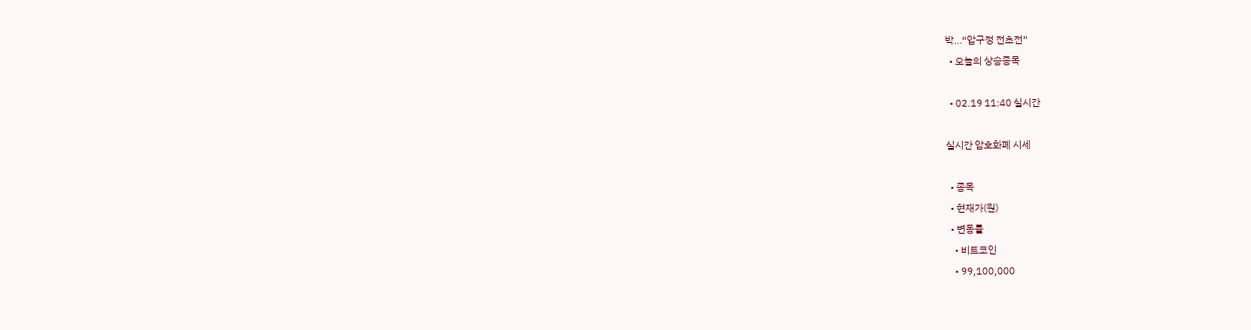박…“압구정 전초전”
  • 오늘의 상승종목

  • 02.19 11:40 실시간

실시간 암호화폐 시세

  • 종목
  • 현재가(원)
  • 변동률
    • 비트코인
    • 99,100,000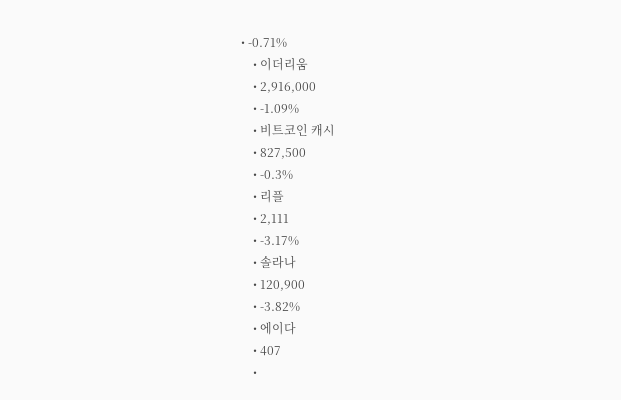• -0.71%
    • 이더리움
    • 2,916,000
    • -1.09%
    • 비트코인 캐시
    • 827,500
    • -0.3%
    • 리플
    • 2,111
    • -3.17%
    • 솔라나
    • 120,900
    • -3.82%
    • 에이다
    • 407
    •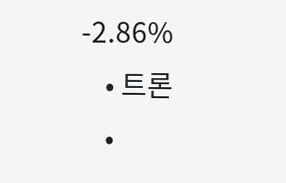-2.86%
    • 트론
    •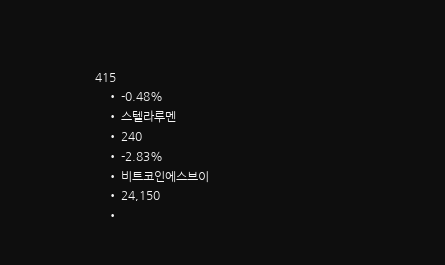415
    • -0.48%
    • 스텔라루멘
    • 240
    • -2.83%
    • 비트코인에스브이
    • 24,150
    •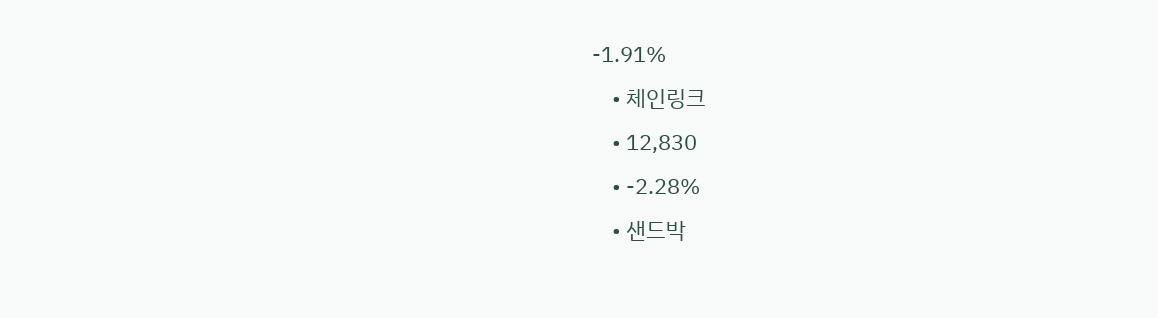-1.91%
    • 체인링크
    • 12,830
    • -2.28%
    • 샌드박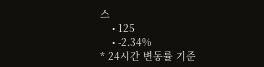스
    • 125
    • -2.34%
* 24시간 변동률 기준